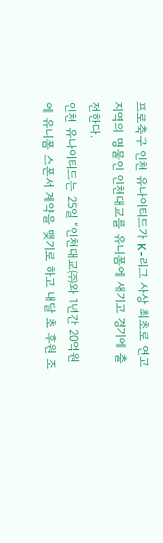프로축구 인천 유나이티드가 K-리그 사상 최초로 연고지역의 명물인 인천대교를 유니폼에 새기고 경기에 출전한다.
인천 유나이티드는 25일 “인천대교㈜와 1년간 20억원에 유니폼 스폰서 계약을 맺기로 하고 내달 초 후원 조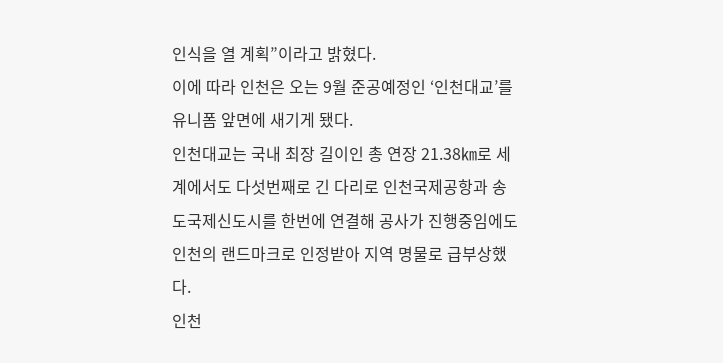인식을 열 계획”이라고 밝혔다.
이에 따라 인천은 오는 9월 준공예정인 ‘인천대교’를 유니폼 앞면에 새기게 됐다.
인천대교는 국내 최장 길이인 총 연장 21.38㎞로 세계에서도 다섯번째로 긴 다리로 인천국제공항과 송도국제신도시를 한번에 연결해 공사가 진행중임에도 인천의 랜드마크로 인정받아 지역 명물로 급부상했다.
인천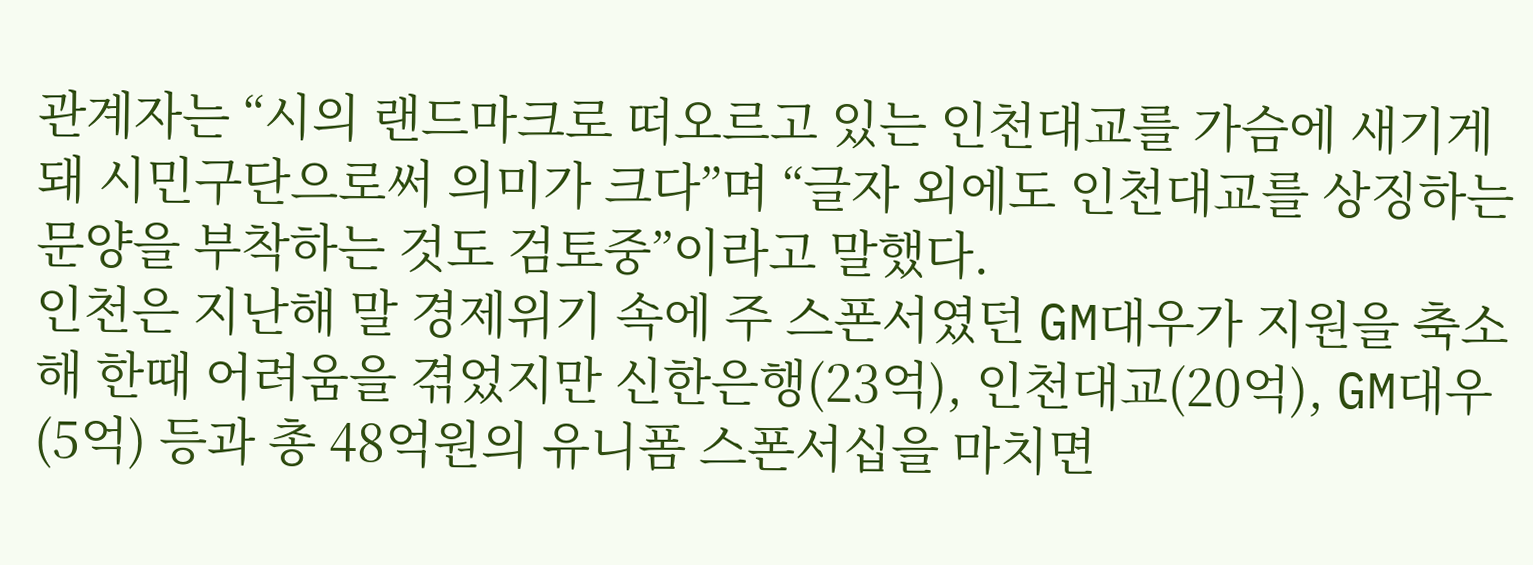관계자는 “시의 랜드마크로 떠오르고 있는 인천대교를 가슴에 새기게 돼 시민구단으로써 의미가 크다”며 “글자 외에도 인천대교를 상징하는 문양을 부착하는 것도 검토중”이라고 말했다.
인천은 지난해 말 경제위기 속에 주 스폰서였던 GM대우가 지원을 축소해 한때 어려움을 겪었지만 신한은행(23억), 인천대교(20억), GM대우(5억) 등과 총 48억원의 유니폼 스폰서십을 마치면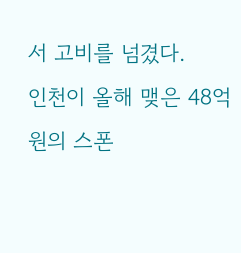서 고비를 넘겼다.
인천이 올해 맺은 48억원의 스폰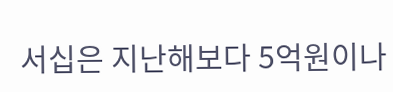서십은 지난해보다 5억원이나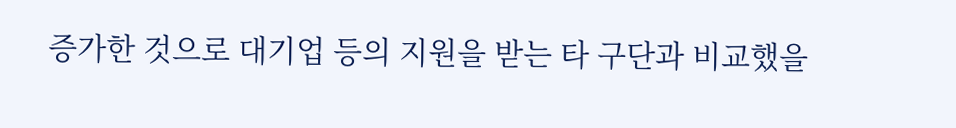증가한 것으로 대기업 등의 지원을 받는 타 구단과 비교했을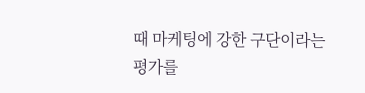때 마케팅에 강한 구단이라는 평가를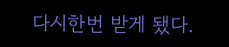다시한번 받게 됐다.